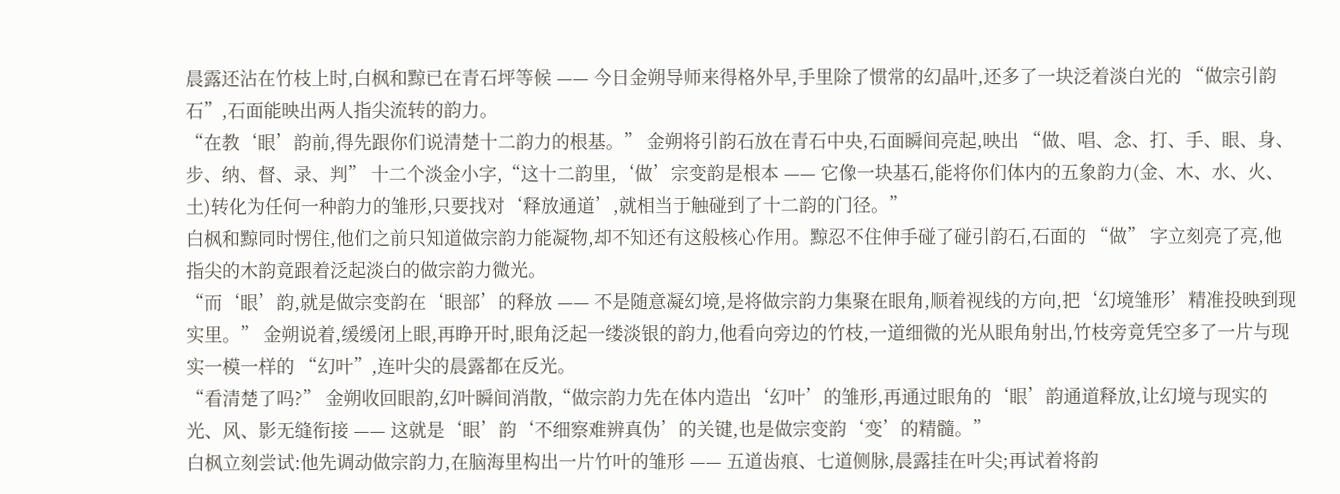晨露还沾在竹枝上时,白枫和黥已在青石坪等候 —— 今日金朔导师来得格外早,手里除了惯常的幻晶叶,还多了一块泛着淡白光的 “做宗引韵石”,石面能映出两人指尖流转的韵力。
“在教‘眼’韵前,得先跟你们说清楚十二韵力的根基。” 金朔将引韵石放在青石中央,石面瞬间亮起,映出 “做、唱、念、打、手、眼、身、步、纳、督、录、判” 十二个淡金小字,“这十二韵里,‘做’宗变韵是根本 —— 它像一块基石,能将你们体内的五象韵力(金、木、水、火、土)转化为任何一种韵力的雏形,只要找对‘释放通道’,就相当于触碰到了十二韵的门径。”
白枫和黥同时愣住,他们之前只知道做宗韵力能凝物,却不知还有这般核心作用。黥忍不住伸手碰了碰引韵石,石面的 “做” 字立刻亮了亮,他指尖的木韵竟跟着泛起淡白的做宗韵力微光。
“而‘眼’韵,就是做宗变韵在‘眼部’的释放 —— 不是随意凝幻境,是将做宗韵力集聚在眼角,顺着视线的方向,把‘幻境雏形’精准投映到现实里。” 金朔说着,缓缓闭上眼,再睁开时,眼角泛起一缕淡银的韵力,他看向旁边的竹枝,一道细微的光从眼角射出,竹枝旁竟凭空多了一片与现实一模一样的 “幻叶”,连叶尖的晨露都在反光。
“看清楚了吗?” 金朔收回眼韵,幻叶瞬间消散,“做宗韵力先在体内造出‘幻叶’的雏形,再通过眼角的‘眼’韵通道释放,让幻境与现实的光、风、影无缝衔接 —— 这就是‘眼’韵‘不细察难辨真伪’的关键,也是做宗变韵‘变’的精髓。”
白枫立刻尝试:他先调动做宗韵力,在脑海里构出一片竹叶的雏形 —— 五道齿痕、七道侧脉,晨露挂在叶尖;再试着将韵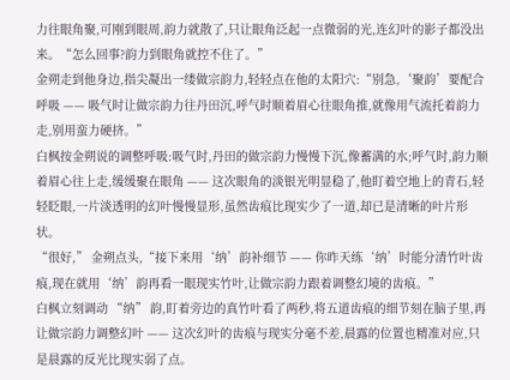力往眼角聚,可刚到眼周,韵力就散了,只让眼角泛起一点微弱的光,连幻叶的影子都没出来。“怎么回事?韵力到眼角就控不住了。”
金朔走到他身边,指尖凝出一缕做宗韵力,轻轻点在他的太阳穴:“别急,‘聚韵’要配合呼吸 —— 吸气时让做宗韵力往丹田沉,呼气时顺着眉心往眼角推,就像用气流托着韵力走,别用蛮力硬挤。”
白枫按金朔说的调整呼吸:吸气时,丹田的做宗韵力慢慢下沉,像蓄满的水;呼气时,韵力顺着眉心往上走,缓缓聚在眼角 —— 这次眼角的淡银光明显稳了,他盯着空地上的青石,轻轻眨眼,一片淡透明的幻叶慢慢显形,虽然齿痕比现实少了一道,却已是清晰的叶片形状。
“很好,” 金朔点头,“接下来用‘纳’韵补细节 —— 你昨天练‘纳’时能分清竹叶齿痕,现在就用‘纳’韵再看一眼现实竹叶,让做宗韵力跟着调整幻境的齿痕。”
白枫立刻调动 “纳” 韵,盯着旁边的真竹叶看了两秒,将五道齿痕的细节刻在脑子里,再让做宗韵力调整幻叶 —— 这次幻叶的齿痕与现实分毫不差,晨露的位置也精准对应,只是晨露的反光比现实弱了点。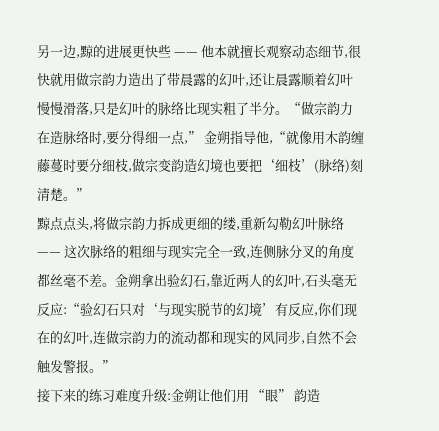另一边,黥的进展更快些 —— 他本就擅长观察动态细节,很快就用做宗韵力造出了带晨露的幻叶,还让晨露顺着幻叶慢慢滑落,只是幻叶的脉络比现实粗了半分。“做宗韵力在造脉络时,要分得细一点,” 金朔指导他,“就像用木韵缠藤蔓时要分细枝,做宗变韵造幻境也要把‘细枝’(脉络)刻清楚。”
黥点点头,将做宗韵力拆成更细的缕,重新勾勒幻叶脉络 —— 这次脉络的粗细与现实完全一致,连侧脉分叉的角度都丝毫不差。金朔拿出验幻石,靠近两人的幻叶,石头毫无反应:“验幻石只对‘与现实脱节的幻境’有反应,你们现在的幻叶,连做宗韵力的流动都和现实的风同步,自然不会触发警报。”
接下来的练习难度升级:金朔让他们用 “眼” 韵造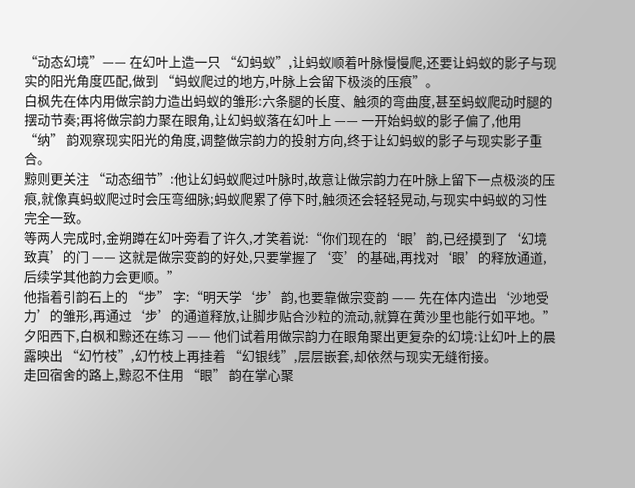“动态幻境”—— 在幻叶上造一只 “幻蚂蚁”,让蚂蚁顺着叶脉慢慢爬,还要让蚂蚁的影子与现实的阳光角度匹配,做到 “蚂蚁爬过的地方,叶脉上会留下极淡的压痕”。
白枫先在体内用做宗韵力造出蚂蚁的雏形:六条腿的长度、触须的弯曲度,甚至蚂蚁爬动时腿的摆动节奏;再将做宗韵力聚在眼角,让幻蚂蚁落在幻叶上 —— 一开始蚂蚁的影子偏了,他用 “纳” 韵观察现实阳光的角度,调整做宗韵力的投射方向,终于让幻蚂蚁的影子与现实影子重合。
黥则更关注 “动态细节”:他让幻蚂蚁爬过叶脉时,故意让做宗韵力在叶脉上留下一点极淡的压痕,就像真蚂蚁爬过时会压弯细脉;蚂蚁爬累了停下时,触须还会轻轻晃动,与现实中蚂蚁的习性完全一致。
等两人完成时,金朔蹲在幻叶旁看了许久,才笑着说:“你们现在的‘眼’韵,已经摸到了‘幻境致真’的门 —— 这就是做宗变韵的好处,只要掌握了‘变’的基础,再找对‘眼’的释放通道,后续学其他韵力会更顺。”
他指着引韵石上的 “步” 字:“明天学‘步’韵,也要靠做宗变韵 —— 先在体内造出‘沙地受力’的雏形,再通过‘步’的通道释放,让脚步贴合沙粒的流动,就算在黄沙里也能行如平地。”
夕阳西下,白枫和黥还在练习 —— 他们试着用做宗韵力在眼角聚出更复杂的幻境:让幻叶上的晨露映出 “幻竹枝”,幻竹枝上再挂着 “幻银线”,层层嵌套,却依然与现实无缝衔接。
走回宿舍的路上,黥忍不住用 “眼” 韵在掌心聚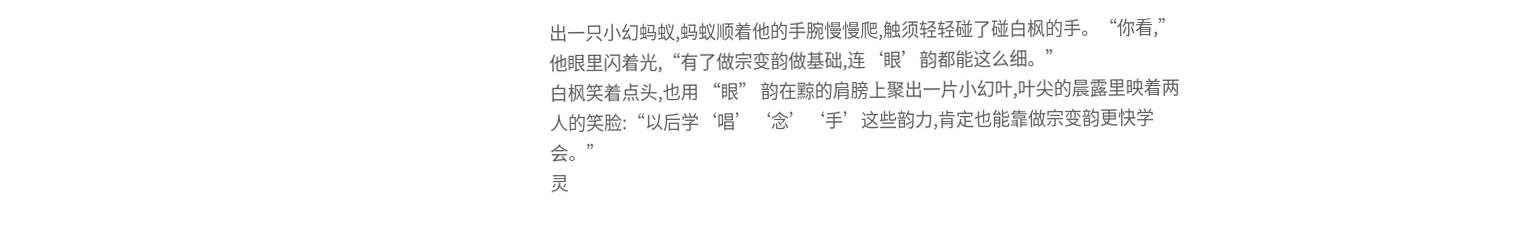出一只小幻蚂蚁,蚂蚁顺着他的手腕慢慢爬,触须轻轻碰了碰白枫的手。“你看,” 他眼里闪着光,“有了做宗变韵做基础,连‘眼’韵都能这么细。”
白枫笑着点头,也用 “眼” 韵在黥的肩膀上聚出一片小幻叶,叶尖的晨露里映着两人的笑脸:“以后学‘唱’‘念’‘手’这些韵力,肯定也能靠做宗变韵更快学会。”
灵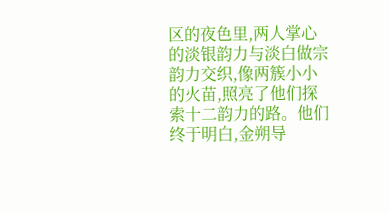区的夜色里,两人掌心的淡银韵力与淡白做宗韵力交织,像两簇小小的火苗,照亮了他们探索十二韵力的路。他们终于明白,金朔导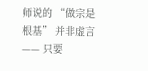师说的 “做宗是根基” 并非虚言 —— 只要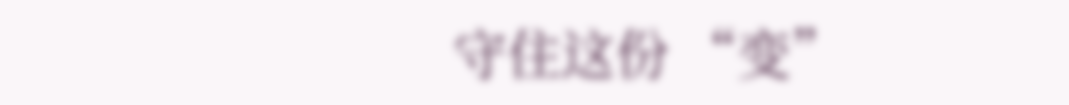守住这份 “变”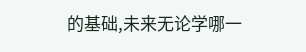的基础,未来无论学哪一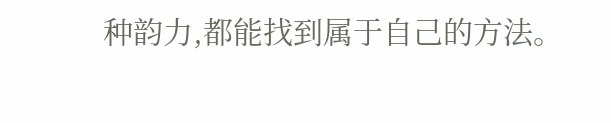种韵力,都能找到属于自己的方法。